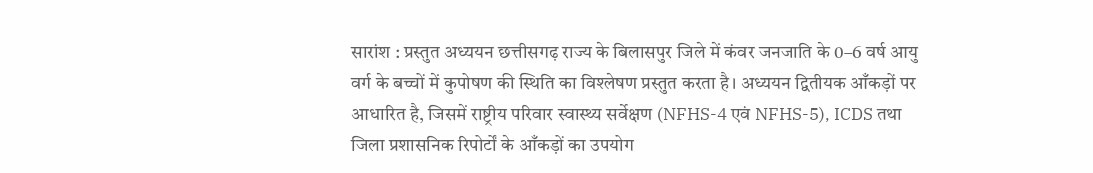सारांश : प्रस्तुत अध्ययन छत्तीसगढ़ राज्य के बिलासपुर जिले में कंवर जनजाति के 0–6 वर्ष आयु वर्ग के बच्चों में कुपोषण की स्थिति का विश्लेषण प्रस्तुत करता है। अध्ययन द्वितीयक आँकड़ों पर आधारित है, जिसमें राष्ट्रीय परिवार स्वास्थ्य सर्वेक्षण (NFHS-4 एवं NFHS-5), ICDS तथा जिला प्रशासनिक रिपोर्टों के आँकड़ों का उपयोग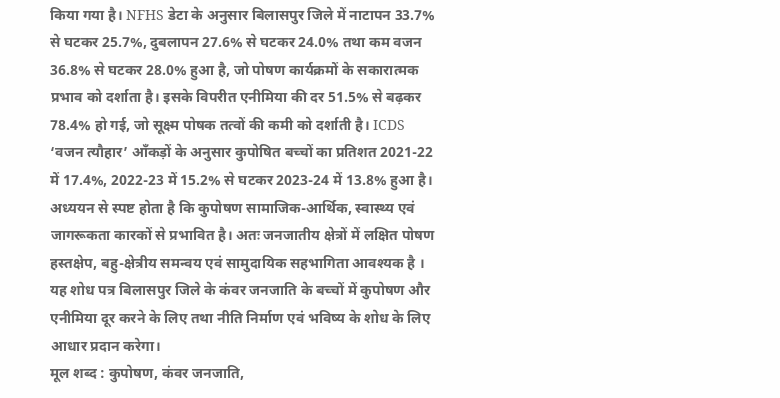किया गया है। NFHS डेटा के अनुसार बिलासपुर जिले में नाटापन 33.7% से घटकर 25.7%, दुबलापन 27.6% से घटकर 24.0% तथा कम वजन 36.8% से घटकर 28.0% हुआ है, जो पोषण कार्यक्रमों के सकारात्मक प्रभाव को दर्शाता है। इसके विपरीत एनीमिया की दर 51.5% से बढ़कर 78.4% हो गई, जो सूक्ष्म पोषक तत्वों की कमी को दर्शाती है। ICDS ‘वजन त्यौहार’ आँकड़ों के अनुसार कुपोषित बच्चों का प्रतिशत 2021-22 में 17.4%, 2022-23 में 15.2% से घटकर 2023-24 में 13.8% हुआ है। अध्ययन से स्पष्ट होता है कि कुपोषण सामाजिक-आर्थिक, स्वास्थ्य एवं जागरूकता कारकों से प्रभावित है। अतः जनजातीय क्षेत्रों में लक्षित पोषण हस्तक्षेप, बहु-क्षेत्रीय समन्वय एवं सामुदायिक सहभागिता आवश्यक है । यह शोध पत्र बिलासपुर जिले के कंवर जनजाति के बच्चों में कुपोषण और एनीमिया दूर करने के लिए तथा नीति निर्माण एवं भविष्य के शोध के लिए आधार प्रदान करेगा।
मूल शब्द : कुपोषण, कंवर जनजाति,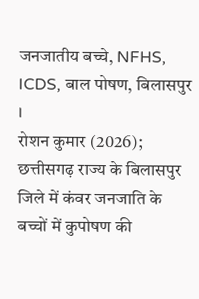जनजातीय बच्चे, NFHS, ICDS, बाल पोषण, बिलासपुर ।
रोशन कुमार (2026); छत्तीसगढ़ राज्य के बिलासपुर जिले में कंवर जनजाति के बच्चों में कुपोषण की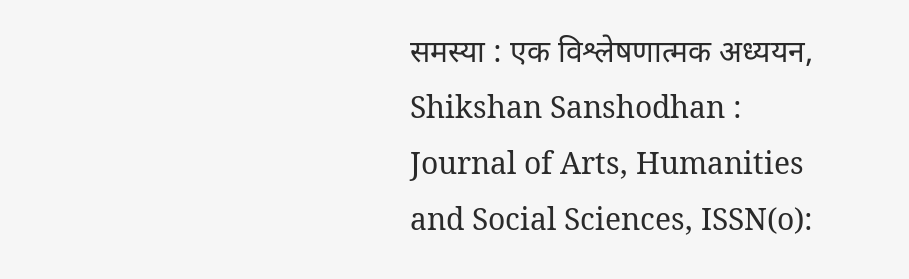समस्या : एक विश्लेषणात्मक अध्ययन, Shikshan Sanshodhan : Journal of Arts, Humanities and Social Sciences, ISSN(o):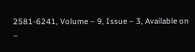2581-6241, Volume – 9, Issue – 3, Available on –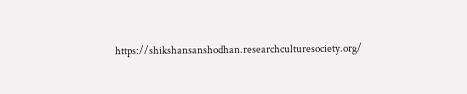https://shikshansanshodhan.researchculturesociety.org/